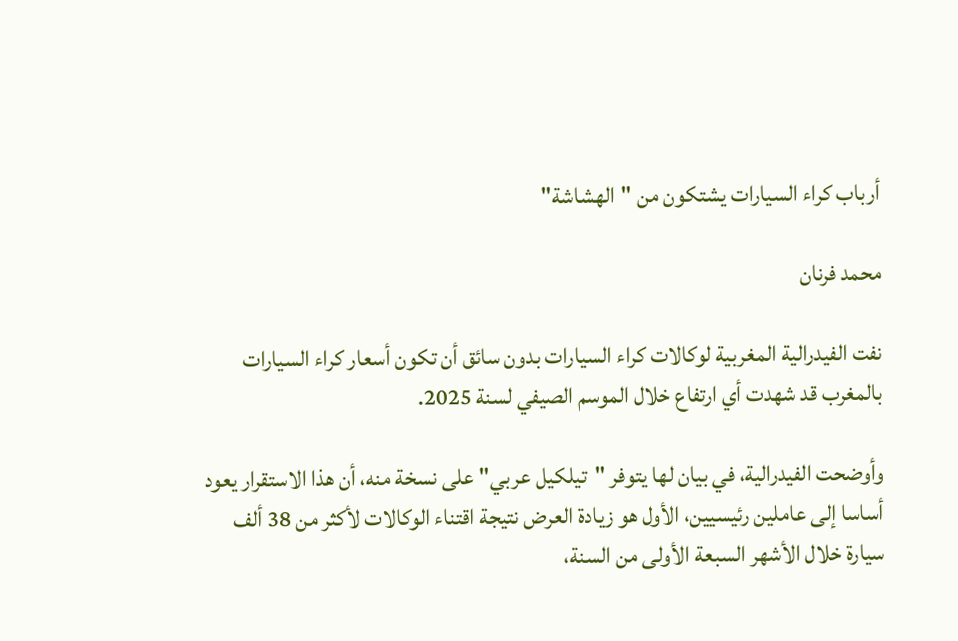أرباب كراء السيارات يشتكون من "الهشاشة"

محمد فرنان

نفت الفيدرالية المغربية لوكالات كراء السيارات بدون سائق أن تكون أسعار كراء السيارات بالمغرب قد شهدت أي ارتفاع خلال الموسم الصيفي لسنة 2025.

وأوضحت الفيدرالية، في بيان لها يتوفر "تيلكيل عربي" على نسخة منه، أن هذا الاستقرار يعود أساسا إلى عاملين رئيسيين، الأول هو زيادة العرض نتيجة اقتناء الوكالات لأكثر من 38 ألف سيارة خلال الأشهر السبعة الأولى من السنة،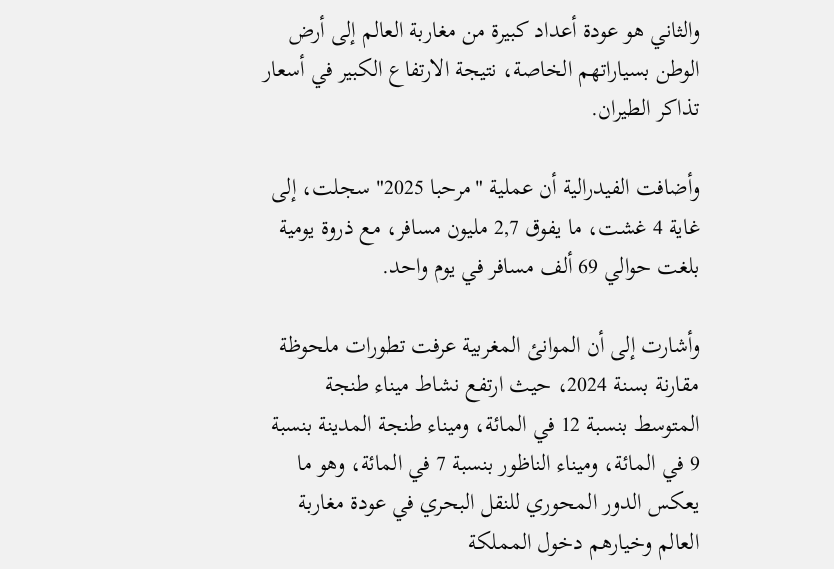والثاني هو عودة أعداد كبيرة من مغاربة العالم إلى أرض الوطن بسياراتهم الخاصة، نتيجة الارتفاع الكبير في أسعار تذاكر الطيران.

وأضافت الفيدرالية أن عملية "مرحبا 2025" سجلت، إلى غاية 4 غشت، ما يفوق 2,7 مليون مسافر، مع ذروة يومية بلغت حوالي 69 ألف مسافر في يوم واحد.

وأشارت إلى أن الموانئ المغربية عرفت تطورات ملحوظة مقارنة بسنة 2024، حيث ارتفع نشاط ميناء طنجة المتوسط بنسبة 12 في المائة، وميناء طنجة المدينة بنسبة 9 في المائة، وميناء الناظور بنسبة 7 في المائة، وهو ما يعكس الدور المحوري للنقل البحري في عودة مغاربة العالم وخيارهم دخول المملكة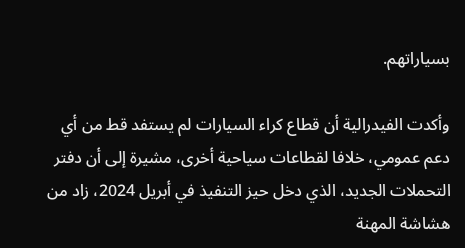بسياراتهم.

وأكدت الفيدرالية أن قطاع كراء السيارات لم يستفد قط من أي دعم عمومي، خلافا لقطاعات سياحية أخرى، مشيرة إلى أن دفتر التحملات الجديد، الذي دخل حيز التنفيذ في أبريل 2024، زاد من هشاشة المهنة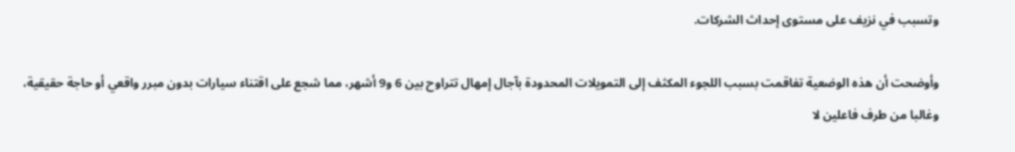وتسبب في نزيف على مستوى إحداث الشركات.

وأوضحت أن هذه الوضعية تفاقمت بسبب اللجوء المكثف إلى التمويلات المحدودة بآجال إمهال تتراوح بين 6 و9 أشهر، مما شجع على اقتناء سيارات بدون مبرر واقعي أو حاجة حقيقية، وغالبا من طرف فاعلين لا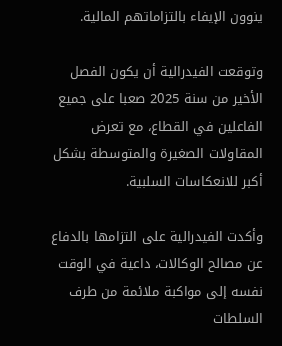ينوون الإيفاء بالتزاماتهم المالية.

وتوقعت الفيدرالية أن يكون الفصل الأخير من سنة 2025 صعبا على جميع الفاعلين في القطاع، مع تعرض المقاولات الصغيرة والمتوسطة بشكل أكبر للانعكاسات السلبية.

وأكدت الفيدرالية على التزامها بالدفاع عن مصالح الوكالات، داعية في الوقت نفسه إلى مواكبة ملائمة من طرف السلطات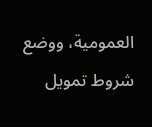العمومية، ووضع شروط تمويل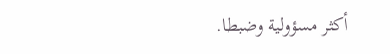أكثر مسؤولية وضبطا.